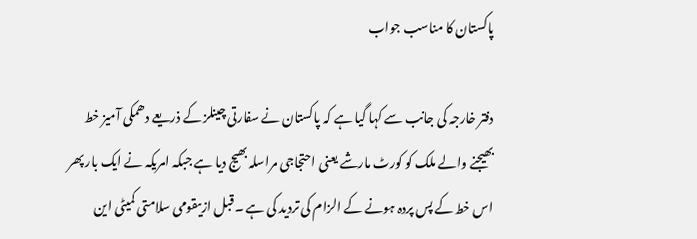پاکستان کا مناسب جواب

دفتر خارجہ کی جانب سے کہا گیا ہے کہ پاکستان نے سفارتی چینلز کے ذریعے دھمکی آمیز خط بھیجنے والے ملک کو کورٹ مارشے یعنی احتجاجی مراسلہ بھیج دیا ہے جبکہ امریکہ نے ایک بار پھر اس خط کے پس پردہ ہونے کے الزام کی تردید کی ہے ۔قبل ازیںقومی سلامتی کمیٹی این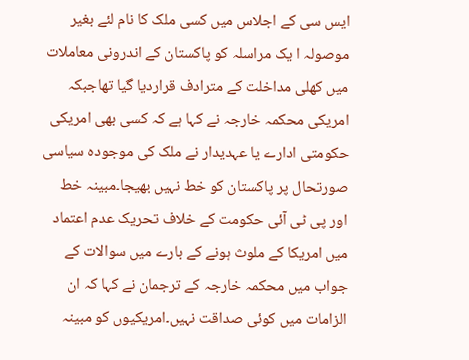ایس سی کے اجلاس میں کسی ملک کا نام لئے بغیر موصولہ ا یک مراسلہ کو پاکستان کے اندرونی معاملات میں کھلی مداخلت کے مترادف قراردیا گیا تھاجبکہ امریکی محکمہ خارجہ نے کہا ہے کہ کسی بھی امریکی حکومتی ادارے یا عہدیدار نے ملک کی موجودہ سیاسی صورتحال پر پاکستان کو خط نہیں بھیجا۔مبینہ خط اور پی ٹی آئی حکومت کے خلاف تحریک عدم اعتماد میں امریکا کے ملوث ہونے کے بارے میں سوالات کے جواب میں محکمہ خارجہ کے ترجمان نے کہا کہ ان الزامات میں کوئی صداقت نہیں۔امریکیوں کو مبینہ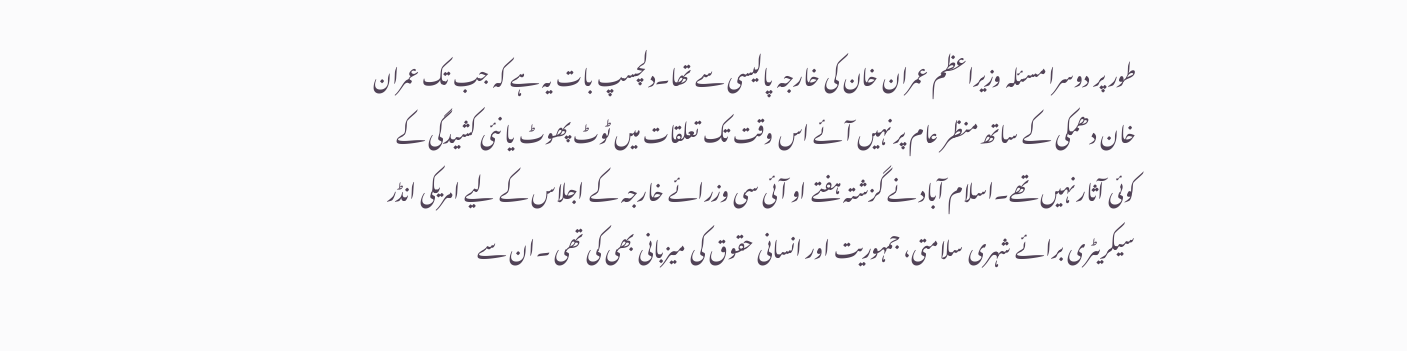طور پر دوسرا مسئلہ وزیراعظم عمران خان کی خارجہ پالیسی سے تھا۔دلچسپ بات یہ ہے کہ جب تک عمران خان دھمکی کے ساتھ منظر عام پر نہیں آئے اس وقت تک تعلقات میں ٹوٹ پھوٹ یا نئی کشیدگی کے کوئی آثار نہیں تھے۔اسلام آباد نے گزشتہ ہفتے او آئی سی وزرائے خارجہ کے اجلاس کے لیے امریکی انڈر سیکریٹری برائے شہری سلامتی، جمہوریت اور انسانی حقوق کی میزبانی بھی کی تھی ۔ان سے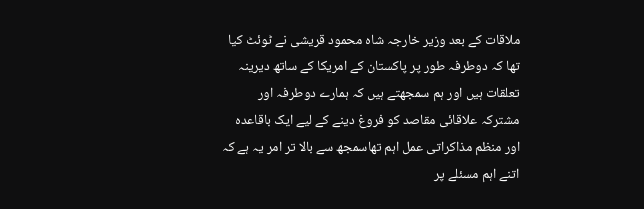ملاقات کے بعد وزیر خارجہ شاہ محمود قریشی نے ٹوئٹ کیا تھا کہ دوطرفہ طور پر پاکستان کے امریکا کے ساتھ دیرینہ تعلقات ہیں اور ہم سمجھتے ہیں کہ ہمارے دوطرفہ اور مشترکہ علاقائی مقاصد کو فروغ دینے کے لیے ایک باقاعدہ اور منظم مذاکراتی عمل اہم تھاسمجھ سے بالا تر امر یہ ہے کہ اتنے اہم مسئلے پر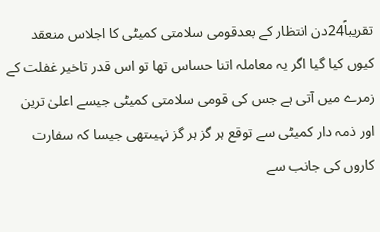تقریباً24دن انتظار کے بعدقومی سلامتی کمیٹی کا اجلاس منعقد کیوں کیا گیا اگر یہ معاملہ اتنا حساس تھا تو اس قدر تاخیر غفلت کے زمرے میں آتی ہے جس کی قومی سلامتی کمیٹی جیسے اعلیٰ ترین اور ذمہ دار کمیٹی سے توقع ہر گز ہر گز نہیںتھی جیسا کہ سفارت کاروں کی جانب سے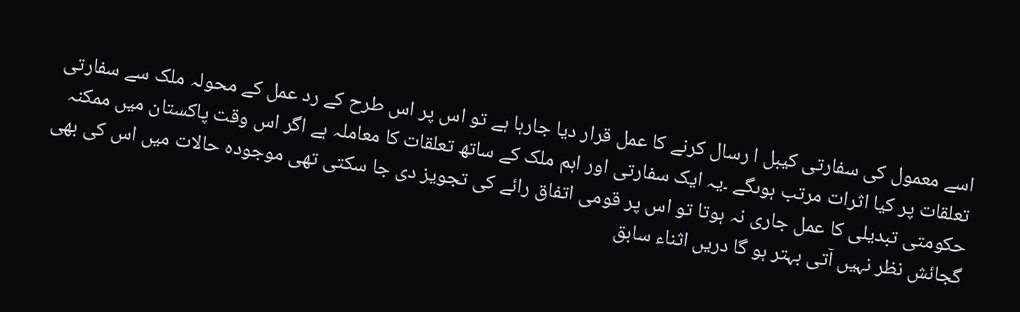اسے معمول کی سفارتی کیبل ا رسال کرنے کا عمل قرار دیا جارہا ہے تو اس پر اس طرح کے رد عمل کے محولہ ملک سے سفارتی تعلقات پر کیا اثرات مرتب ہوںگے ۔یہ ایک سفارتی اور اہم ملک کے ساتھ تعلقات کا معاملہ ہے اگر اس وقت پاکستان میں ممکنہ حکومتی تبدیلی کا عمل جاری نہ ہوتا تو اس پر قومی اتفاق رائے کی تجویز دی جا سکتی تھی موجودہ حالات میں اس کی بھی گجائش نظر نہیں آتی بہتر ہو گا دریں اثناء سابق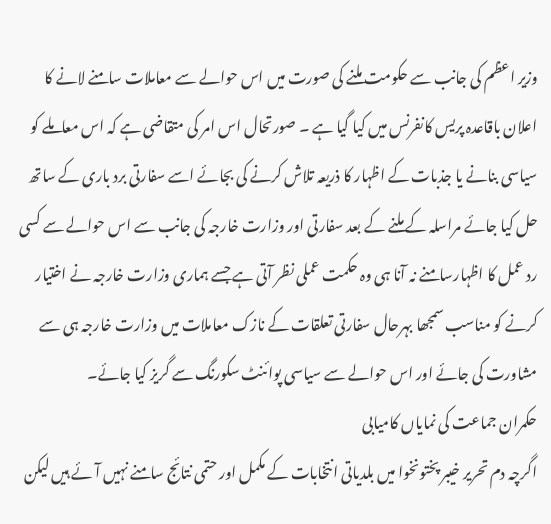وزیر اعظم کی جانب سے حکومت ملنے کی صورت میں اس حوالے سے معاملات سامنے لانے کا اعلان باقاعدہ پریس کانفرنس میں کیا گیا ہے ۔ صورتحال اس امر کی متقاضی ہے کہ اس معاملے کو سیاسی بنانے یا جذبات کے اظہار کا ذریعہ تلاش کرنے کی بجائے اسے سفارتی برد باری کے ساتھ حل کیا جائے مراسلہ کے ملنے کے بعد سفارتی اور وزارت خارجہ کی جانب سے اس حوالے سے کسی رد عمل کا اظہارسامنے نہ آنا ہی وہ حکمت عملی نظر آتی ہے جسے ہماری وزارت خارجہ نے اختیار کرنے کو مناسب سمجھا بہرحال سفارتی تعلقات کے نازک معاملات میں وزارت خارجہ ہی سے مشاورت کی جائے اور اس حوالے سے سیاسی پوائنٹ سکورنگ سے گریز کیا جائے۔
حکمران جماعت کی نمایاں کامیابی
اگرچہ دم تحریر خیبر پختونخوا میں بلدیاتی انتخابات کے مکمل اور حتمی نتائج سامنے نہیں آئے ہیں لیکن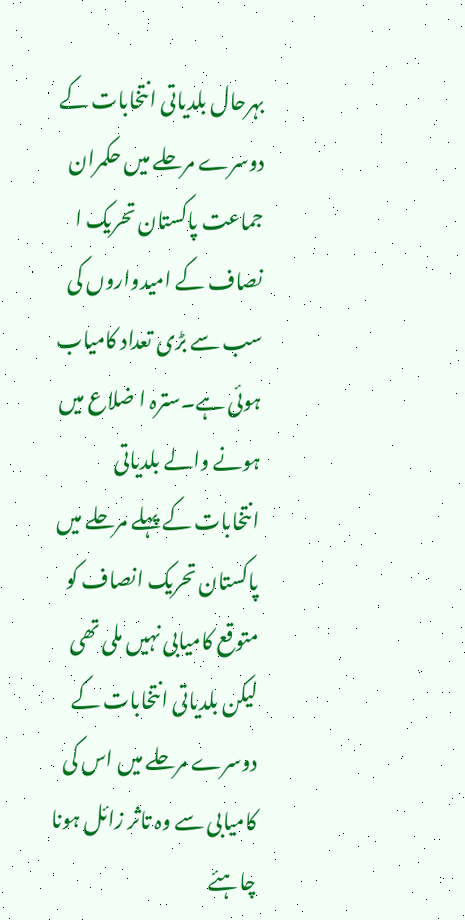بہرحال بلدیاتی انتخابات کے دوسرے مرحلے میں حکمران جماعت پاکستان تحریک ا نصاف کے امیدواروں کی سب سے بڑی تعداد کامیاب ہوئی ہے۔سترہ ا ضلاع میں ہونے والے بلدیاتی انتخابات کے پہلے مرحلے میں پاکستان تحریک انصاف کو متوقع کامیابی نہیں ملی تھی لیکن بلدیاتی انتخابات کے دوسرے مرحلے میں اس کی کامیابی سے وہ تاثر زائل ہونا چاہئے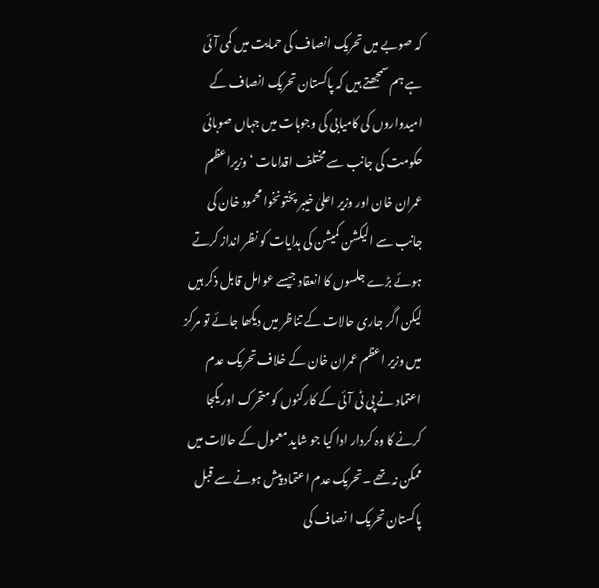کہ صوبے میں تحریک انصاف کی حمایت میں کمی آئی ہے ہم سمجھتے ہیں کہ پاکستان تحریک انصاف کے امیدواروں کی کامیابی کی وجوہات میں جہاں صوبائی حکومت کی جانب سے مختلف اقدامات ‘ وزیراعظم عمران خان اور وزیر اعلیٰ خیبر پختونخوا محمود خان کی جانب سے الیکشن کمیشن کی ہدایات کو نظر انداز کرتے ہوئے بڑے جلسوں کا انعقاد جیسے عوامل قابل ذکر ہیں لیکن اگر جاری حالات کے تناظر میں دیکھا جائے تو مرکز میں وزیر اعظم عمران خان کے خلاف تحریک عدم اعتماد نے پی ٹی آئی کے کارکنوں کو متحرک اور یکجا کرنے کا وہ کردار ادا کیا جو شاید معمول کے حالات میں ممکن نہ تھے ۔تحریک عدم اعتماد پیش ہونے سے قبل پاکستان تحریک ا نصاف کی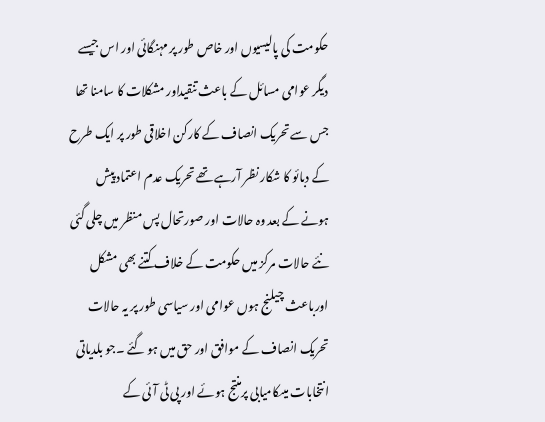حکومت کی پالیسیوں اور خاص طور پر مہنگائی اور اس جیسے دیگر عوامی مسائل کے باعث تنقیداور مشکلات کا سامنا تھا جس سے تحریک انصاف کے کارکن اخلاقی طور پر ایک طرح کے دبائو کا شکار نظر آرہے تھے تحریک عدم اعتماد پیش ہونے کے بعد وہ حالات اور صورتحال پس منظر میں چلی گئی نئے حالات مرکز میں حکومت کے خلاف کتنے بھی مشکل اورباعث چیلنج ہوں عوامی اور سیاسی طور پر یہ حالات تحریک انصاف کے موافق اور حق میں ہو گئے ۔جو بلدیاتی انتخابات میںکامیابی پرمنتج ہوئے اور پی ٹی آئی کے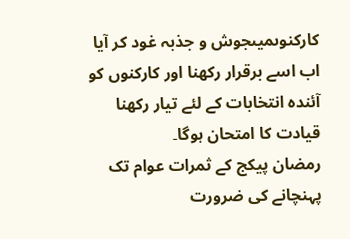کارکنوںمیںجوش و جذبہ غود کر آیا اب اسے برقرار رکھنا اور کارکنوں کو آئندہ انتخابات کے لئے تیار رکھنا قیادت کا امتحان ہوگا۔
رمضان پیکج کے ثمرات عوام تک پہنچانے کی ضرورت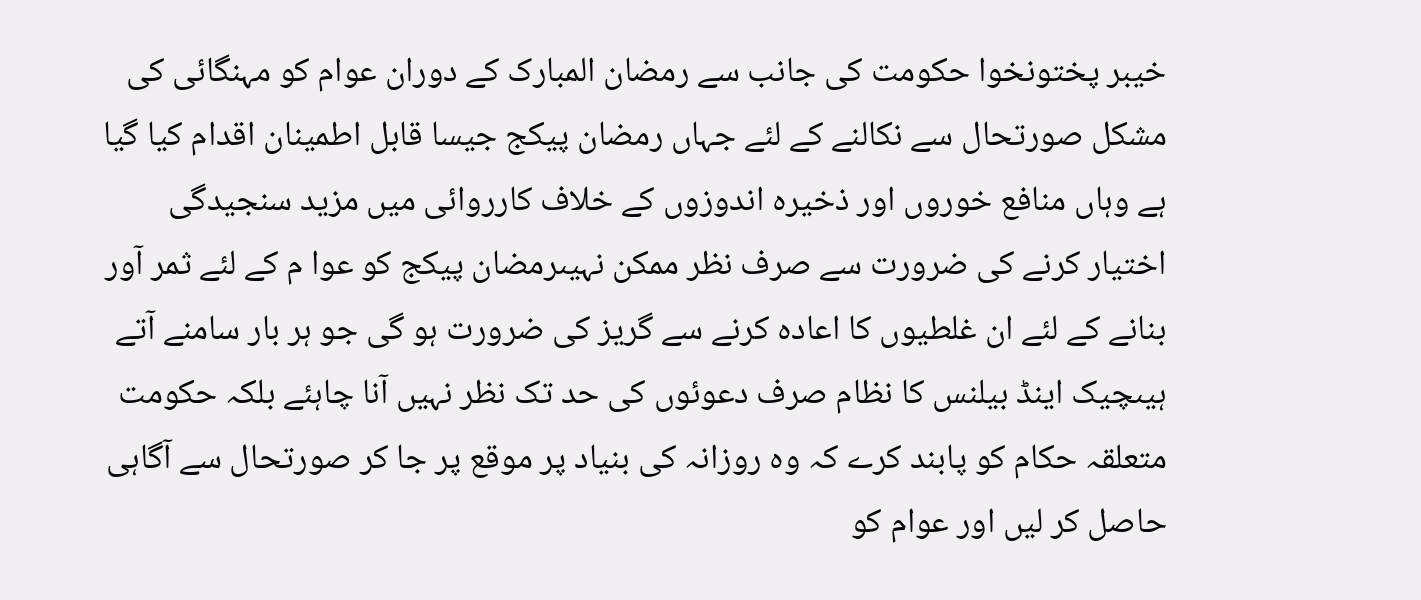خیبر پختونخوا حکومت کی جانب سے رمضان المبارک کے دوران عوام کو مہنگائی کی مشکل صورتحال سے نکالنے کے لئے جہاں رمضان پیکج جیسا قابل اطمینان اقدام کیا گیا ہے وہاں منافع خوروں اور ذخیرہ اندوزوں کے خلاف کارروائی میں مزید سنجیدگی اختیار کرنے کی ضرورت سے صرف نظر ممکن نہیںرمضان پیکج کو عوا م کے لئے ثمر آور بنانے کے لئے ان غلطیوں کا اعادہ کرنے سے گریز کی ضرورت ہو گی جو ہر بار سامنے آتے ہیںچیک اینڈ بیلنس کا نظام صرف دعوئوں کی حد تک نظر نہیں آنا چاہئے بلکہ حکومت متعلقہ حکام کو پابند کرے کہ وہ روزانہ کی بنیاد پر موقع پر جا کر صورتحال سے آگاہی حاصل کر لیں اور عوام کو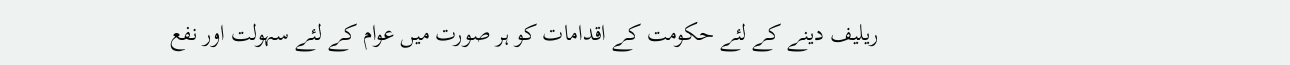ریلیف دینے کے لئے حکومت کے اقدامات کو ہر صورت میں عوام کے لئے سہولت اور نفع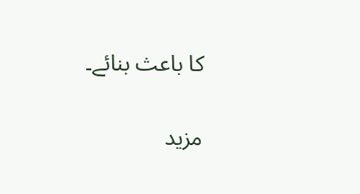کا باعث بنائے۔

مزید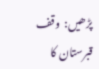پڑھیں:  وقف قبرستان کا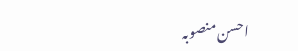احسن منصوبہ